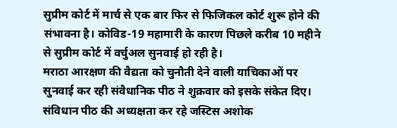सुप्रीम कोर्ट में मार्च से एक बार फिर से फिजिकल कोर्ट शुरू होने की संभावना है। कोविड-19 महामारी के कारण पिछले करीब 10 महीने से सुप्रीम कोर्ट में वर्चुअल सुनवाई हो रही है।
मराठा आरक्षण की वैद्यता को चुनौती देने वाली याचिकाओं पर सुनवाई कर रही संवैधानिक पीठ ने शुक्रवार को इसके संकेत दिए। संविधान पीठ की अध्यक्षता कर रहे जस्टिस अशोक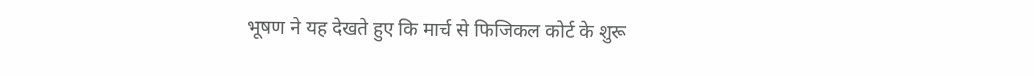भूषण ने यह देखते हुए कि मार्च से फिजिकल कोर्ट के शुरू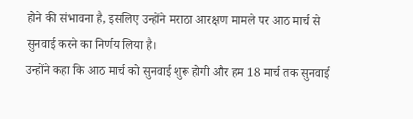होने की संभावना है, इसलिए उन्होंने मराठा आरक्षण मामले पर आठ मार्च से सुनवाई करने का निर्णय लिया है।
उन्होंने कहा कि आठ मार्च को सुनवाई शुरू होगी और हम 18 मार्च तक सुनवाई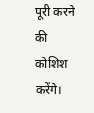पूरी करने की कोशिश करेंगे।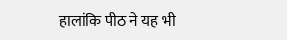हालांकि पीठ ने यह भी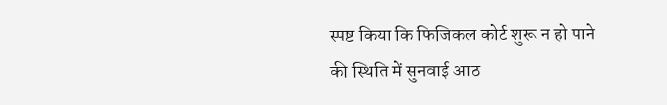स्पष्ट किया कि फिजिकल कोर्ट शुरू न हो पाने की स्थिति में सुनवाई आठ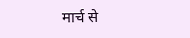मार्च से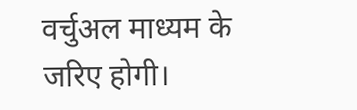वर्चुअल माध्यम के जरिए होगी।